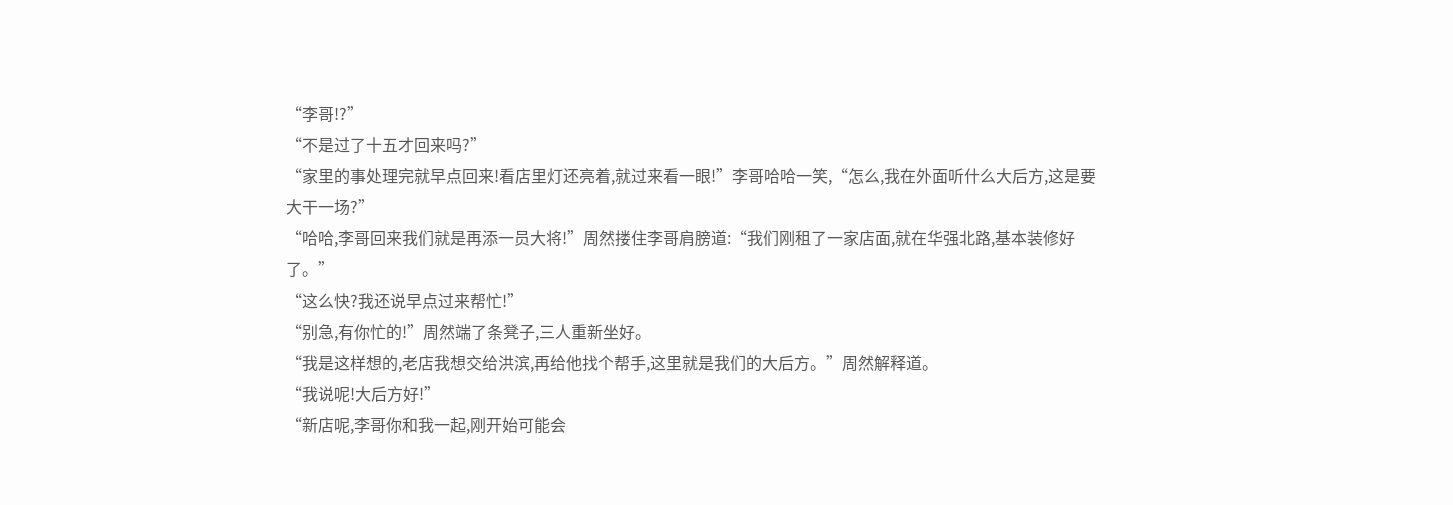“李哥!?”
“不是过了十五才回来吗?”
“家里的事处理完就早点回来!看店里灯还亮着,就过来看一眼!”李哥哈哈一笑,“怎么,我在外面听什么大后方,这是要大干一场?”
“哈哈,李哥回来我们就是再添一员大将!”周然搂住李哥肩膀道:“我们刚租了一家店面,就在华强北路,基本装修好了。”
“这么快?我还说早点过来帮忙!”
“别急,有你忙的!”周然端了条凳子,三人重新坐好。
“我是这样想的,老店我想交给洪滨,再给他找个帮手,这里就是我们的大后方。”周然解释道。
“我说呢!大后方好!”
“新店呢,李哥你和我一起,刚开始可能会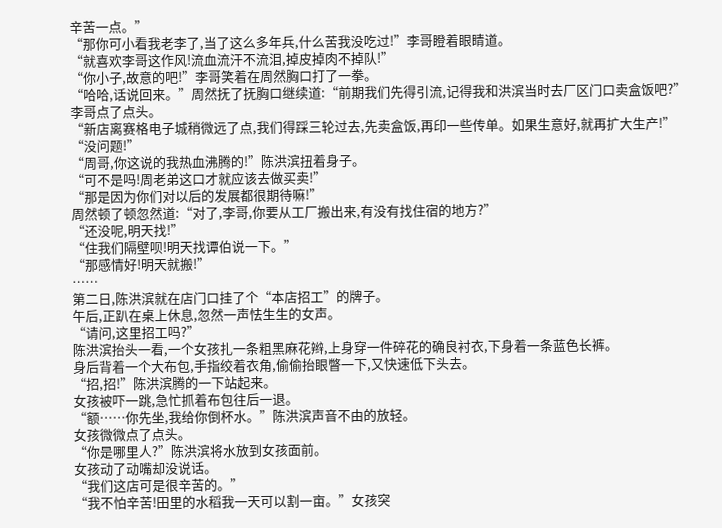辛苦一点。”
“那你可小看我老李了,当了这么多年兵,什么苦我没吃过!”李哥瞪着眼睛道。
“就喜欢李哥这作风!流血流汗不流泪,掉皮掉肉不掉队!”
“你小子,故意的吧!”李哥笑着在周然胸口打了一拳。
“哈哈,话说回来。”周然抚了抚胸口继续道:“前期我们先得引流,记得我和洪滨当时去厂区门口卖盒饭吧?”
李哥点了点头。
“新店离赛格电子城稍微远了点,我们得踩三轮过去,先卖盒饭,再印一些传单。如果生意好,就再扩大生产!”
“没问题!”
“周哥,你这说的我热血沸腾的!”陈洪滨扭着身子。
“可不是吗!周老弟这口才就应该去做买卖!”
“那是因为你们对以后的发展都很期待嘛!”
周然顿了顿忽然道:“对了,李哥,你要从工厂搬出来,有没有找住宿的地方?”
“还没呢,明天找!”
“住我们隔壁呗!明天找谭伯说一下。”
“那感情好!明天就搬!”
……
第二日,陈洪滨就在店门口挂了个“本店招工”的牌子。
午后,正趴在桌上休息,忽然一声怯生生的女声。
“请问,这里招工吗?”
陈洪滨抬头一看,一个女孩扎一条粗黑麻花辫,上身穿一件碎花的确良衬衣,下身着一条蓝色长裤。
身后背着一个大布包,手指绞着衣角,偷偷抬眼瞥一下,又快速低下头去。
“招,招!”陈洪滨腾的一下站起来。
女孩被吓一跳,急忙抓着布包往后一退。
“额……你先坐,我给你倒杯水。”陈洪滨声音不由的放轻。
女孩微微点了点头。
“你是哪里人?”陈洪滨将水放到女孩面前。
女孩动了动嘴却没说话。
“我们这店可是很辛苦的。”
“我不怕辛苦!田里的水稻我一天可以割一亩。”女孩突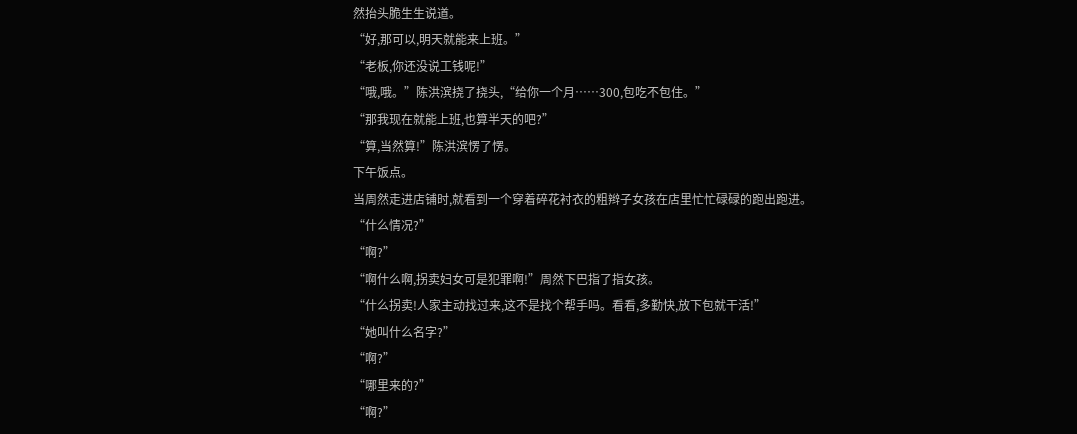然抬头脆生生说道。
“好,那可以,明天就能来上班。”
“老板,你还没说工钱呢!”
“哦,哦。”陈洪滨挠了挠头,“给你一个月……300,包吃不包住。”
“那我现在就能上班,也算半天的吧?”
“算,当然算!”陈洪滨愣了愣。
下午饭点。
当周然走进店铺时,就看到一个穿着碎花衬衣的粗辫子女孩在店里忙忙碌碌的跑出跑进。
“什么情况?”
“啊?”
“啊什么啊,拐卖妇女可是犯罪啊!”周然下巴指了指女孩。
“什么拐卖!人家主动找过来,这不是找个帮手吗。看看,多勤快,放下包就干活!”
“她叫什么名字?”
“啊?”
“哪里来的?”
“啊?”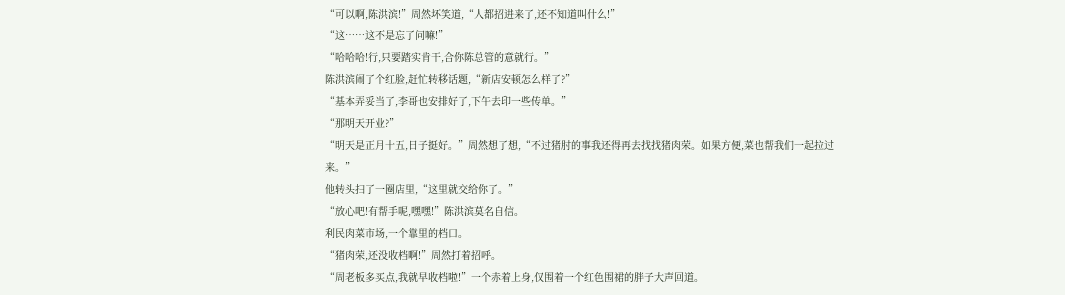“可以啊,陈洪滨!”周然坏笑道,“人都招进来了,还不知道叫什么!”
“这……这不是忘了问嘛!”
“哈哈哈!行,只要踏实肯干,合你陈总管的意就行。”
陈洪滨闹了个红脸,赶忙转移话题,“新店安顿怎么样了?”
“基本弄妥当了,李哥也安排好了,下午去印一些传单。”
“那明天开业?”
“明天是正月十五,日子挺好。”周然想了想,“不过猪肘的事我还得再去找找猪肉荣。如果方便,菜也帮我们一起拉过来。”
他转头扫了一圈店里,“这里就交给你了。”
“放心吧!有帮手呢,嘿嘿!”陈洪滨莫名自信。
利民肉菜市场,一个靠里的档口。
“猪肉荣,还没收档啊!”周然打着招呼。
“周老板多买点,我就早收档啦!”一个赤着上身,仅围着一个红色围裙的胖子大声回道。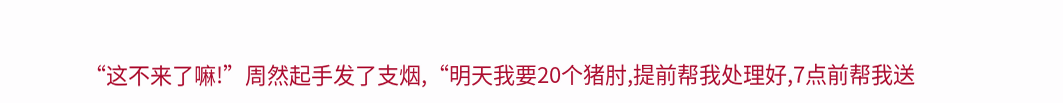“这不来了嘛!”周然起手发了支烟,“明天我要20个猪肘,提前帮我处理好,7点前帮我送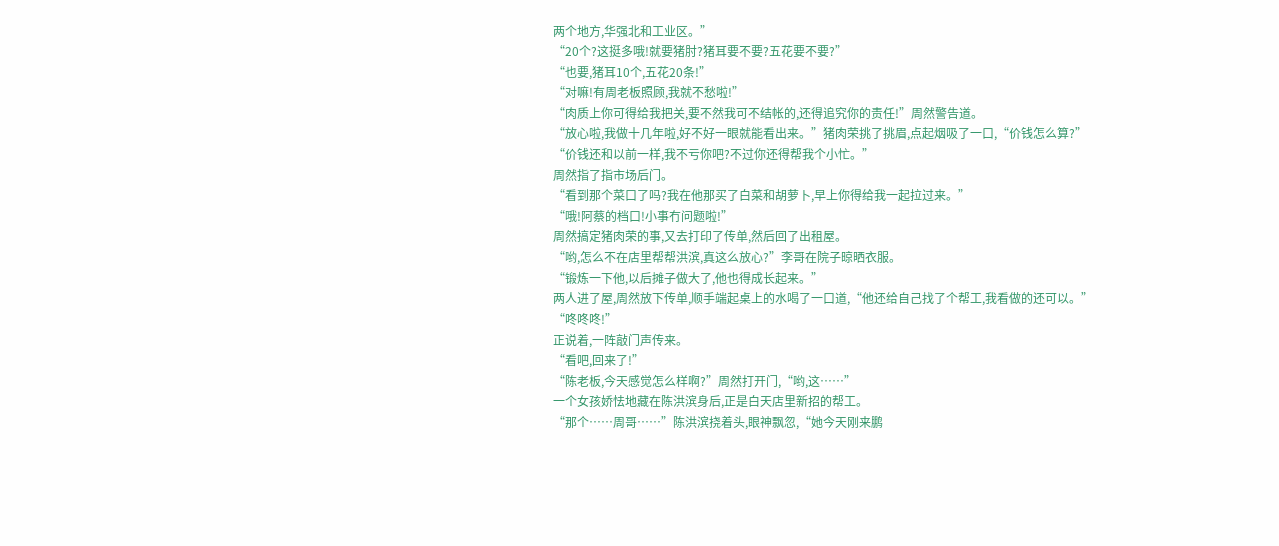两个地方,华强北和工业区。”
“20个?这挺多哦!就要猪肘?猪耳要不要?五花要不要?”
“也要,猪耳10个,五花20条!”
“对嘛!有周老板照顾,我就不愁啦!”
“肉质上你可得给我把关,要不然我可不结帐的,还得追究你的责任!”周然警告道。
“放心啦,我做十几年啦,好不好一眼就能看出来。”猪肉荣挑了挑眉,点起烟吸了一口,“价钱怎么算?”
“价钱还和以前一样,我不亏你吧?不过你还得帮我个小忙。”
周然指了指市场后门。
“看到那个菜口了吗?我在他那买了白菜和胡萝卜,早上你得给我一起拉过来。”
“哦!阿蔡的档口!小事冇问题啦!”
周然搞定猪肉荣的事,又去打印了传单,然后回了出租屋。
“哟,怎么不在店里帮帮洪滨,真这么放心?”李哥在院子晾晒衣服。
“锻炼一下他,以后摊子做大了,他也得成长起来。”
两人进了屋,周然放下传单,顺手端起桌上的水喝了一口道,“他还给自己找了个帮工,我看做的还可以。”
“咚咚咚!”
正说着,一阵敲门声传来。
“看吧,回来了!”
“陈老板,今天感觉怎么样啊?”周然打开门,“哟,这……”
一个女孩娇怯地藏在陈洪滨身后,正是白天店里新招的帮工。
“那个……周哥……”陈洪滨挠着头,眼神飘忽,“她今天刚来鹏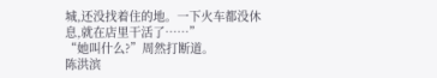城,还没找着住的地。一下火车都没休息,就在店里干活了……”
“她叫什么?”周然打断道。
陈洪滨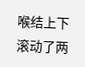喉结上下滚动了两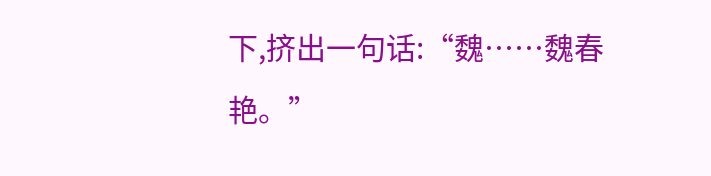下,挤出一句话:“魏……魏春艳。”